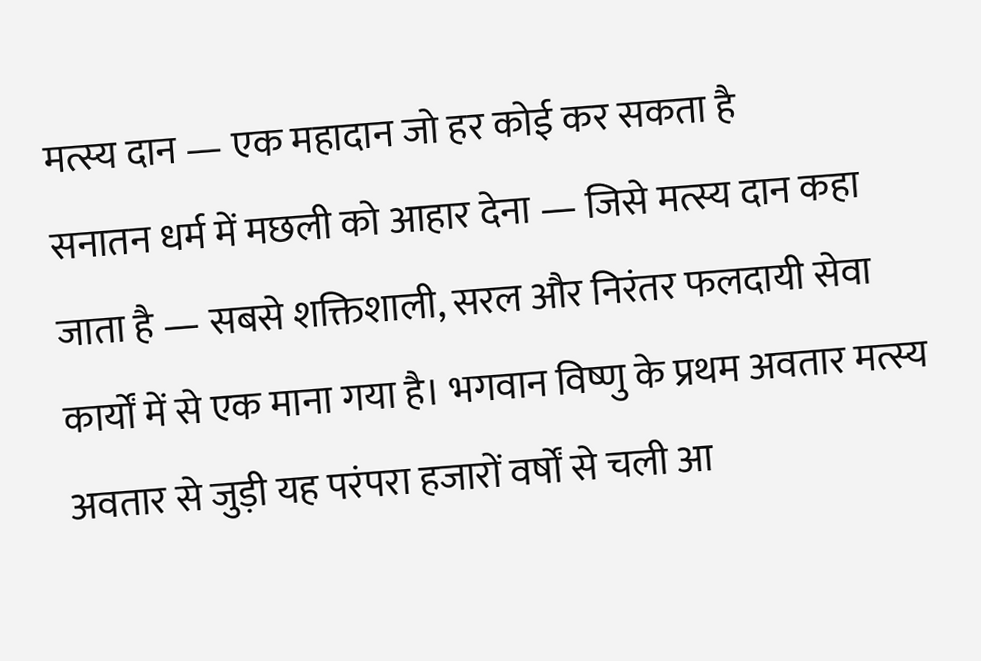मत्स्य दान — एक महादान जो हर कोई कर सकता है
सनातन धर्म में मछली को आहार देना — जिसे मत्स्य दान कहा जाता है — सबसे शक्तिशाली, सरल और निरंतर फलदायी सेवा कार्यों में से एक माना गया है। भगवान विष्णु के प्रथम अवतार मत्स्य अवतार से जुड़ी यह परंपरा हजारों वर्षों से चली आ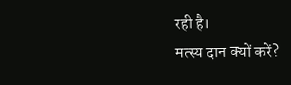रही है।
मत्स्य दान क्यों करें?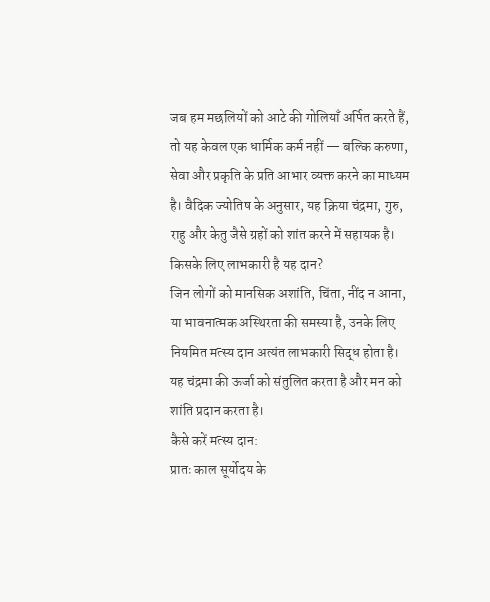जब हम मछलियों को आटे की गोलियाँ अर्पित करते हैं, तो यह केवल एक धार्मिक कर्म नहीं — बल्कि करुणा, सेवा और प्रकृति के प्रति आभार व्यक्त करने का माध्यम है। वैदिक ज्योतिष के अनुसार, यह क्रिया चंद्रमा, गुरु, राहु और केतु जैसे ग्रहों को शांत करने में सहायक है।
किसके लिए लाभकारी है यह दान?
जिन लोगों को मानसिक अशांति, चिंता, नींद न आना, या भावनात्मक अस्थिरता की समस्या है, उनके लिए नियमित मत्स्य दान अत्यंत लाभकारी सिद्ध होता है। यह चंद्रमा की ऊर्जा को संतुलित करता है और मन को शांति प्रदान करता है।
कैसे करें मत्स्य दान:
प्रातः काल सूर्योदय के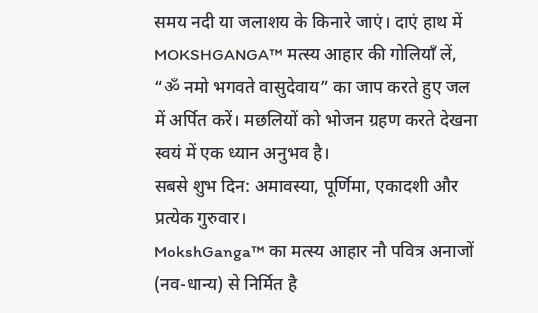समय नदी या जलाशय के किनारे जाएं। दाएं हाथ में MOKSHGANGA™ मत्स्य आहार की गोलियाँ लें, “ॐ नमो भगवते वासुदेवाय” का जाप करते हुए जल में अर्पित करें। मछलियों को भोजन ग्रहण करते देखना स्वयं में एक ध्यान अनुभव है।
सबसे शुभ दिन: अमावस्या, पूर्णिमा, एकादशी और प्रत्येक गुरुवार।
MokshGanga™ का मत्स्य आहार नौ पवित्र अनाजों (नव-धान्य) से निर्मित है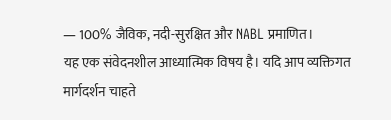— 100% जैविक, नदी-सुरक्षित और NABL प्रमाणित।
यह एक संवेदनशील आध्यात्मिक विषय है। यदि आप व्यक्तिगत मार्गदर्शन चाहते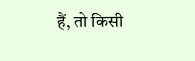हैं, तो किसी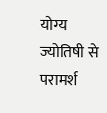योग्य ज्योतिषी से परामर्श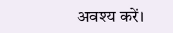अवश्य करें।